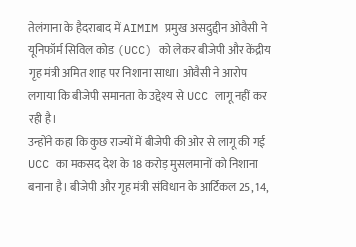तेलंगाना के हैदराबाद में AIMIM प्रमुख असदुद्दीन ओवैसी ने यूनिफॉर्म सिविल कोड (UCC) को लेकर बीजेपी और केंद्रीय गृह मंत्री अमित शाह पर निशाना साधा। ओवैसी ने आरोप लगाया कि बीजेपी समानता के उद्देश्य से UCC लागू नहीं कर रही है।
उन्होंने कहा कि कुछ राज्यों में बीजेपी की ओर से लागू की गई UCC का मकसद देश के 18 करोड़ मुसलमानों को निशाना बनाना है। बीजेपी और गृह मंत्री संविधान के आर्टिकल 25, 14,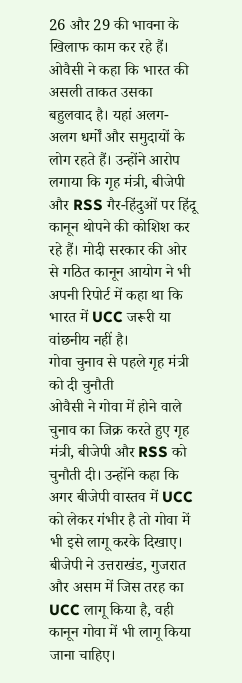26 और 29 की भावना के खिलाफ काम कर रहे हैं।
ओवैसी ने कहा कि भारत की असली ताकत उसका बहुलवाद है। यहां अलग-अलग धर्मों और समुदायों के लोग रहते हैं। उन्होंने आरोप लगाया कि गृह मंत्री, बीजेपी और RSS गैर-हिंदुओं पर हिंदू कानून थोपने की कोशिश कर रहे हैं। मोदी सरकार की ओर से गठित कानून आयोग ने भी अपनी रिपोर्ट में कहा था कि भारत में UCC जरूरी या वांछनीय नहीं है।
गोवा चुनाव से पहले गृह मंत्री को दी चुनौती
ओवैसी ने गोवा में होने वाले चुनाव का जिक्र करते हुए गृह मंत्री, बीजेपी और RSS को चुनौती दी। उन्होंने कहा कि अगर बीजेपी वास्तव में UCC को लेकर गंभीर है तो गोवा में भी इसे लागू करके दिखाए। बीजेपी ने उत्तराखंड, गुजरात और असम में जिस तरह का UCC लागू किया है, वही कानून गोवा में भी लागू किया जाना चाहिए।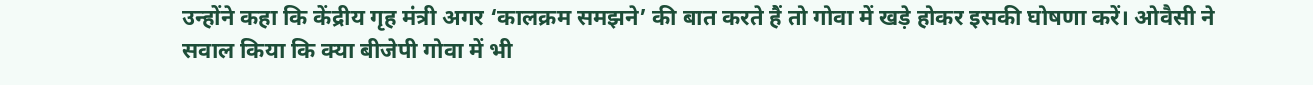उन्होंने कहा कि केंद्रीय गृह मंत्री अगर ‘कालक्रम समझने’ की बात करते हैं तो गोवा में खड़े होकर इसकी घोषणा करें। ओवैसी ने सवाल किया कि क्या बीजेपी गोवा में भी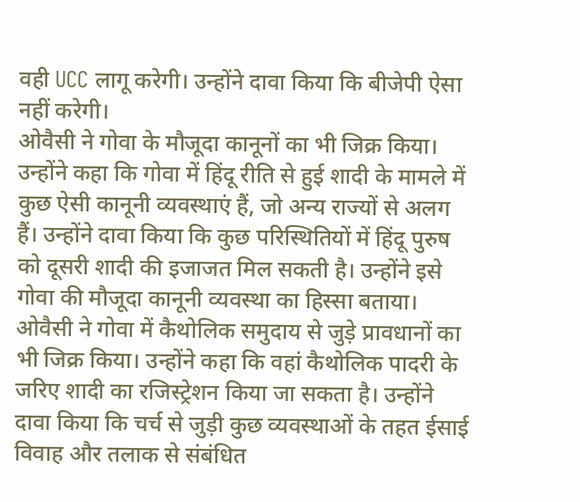वही UCC लागू करेगी। उन्होंने दावा किया कि बीजेपी ऐसा नहीं करेगी।
ओवैसी ने गोवा के मौजूदा कानूनों का भी जिक्र किया। उन्होंने कहा कि गोवा में हिंदू रीति से हुई शादी के मामले में कुछ ऐसी कानूनी व्यवस्थाएं हैं, जो अन्य राज्यों से अलग हैं। उन्होंने दावा किया कि कुछ परिस्थितियों में हिंदू पुरुष को दूसरी शादी की इजाजत मिल सकती है। उन्होंने इसे गोवा की मौजूदा कानूनी व्यवस्था का हिस्सा बताया।
ओवैसी ने गोवा में कैथोलिक समुदाय से जुड़े प्रावधानों का भी जिक्र किया। उन्होंने कहा कि वहां कैथोलिक पादरी के जरिए शादी का रजिस्ट्रेशन किया जा सकता है। उन्होंने दावा किया कि चर्च से जुड़ी कुछ व्यवस्थाओं के तहत ईसाई विवाह और तलाक से संबंधित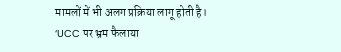मामलों में भी अलग प्रक्रिया लागू होती है।
‘UCC पर भ्रम फैलाया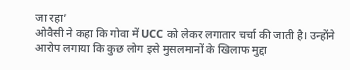जा रहा’
ओवैसी ने कहा कि गोवा में UCC को लेकर लगातार चर्चा की जाती है। उन्होंने आरोप लगाया कि कुछ लोग इसे मुसलमानों के खिलाफ मुद्दा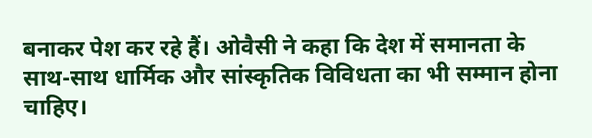बनाकर पेश कर रहे हैं। ओवैसी ने कहा कि देश में समानता के साथ-साथ धार्मिक और सांस्कृतिक विविधता का भी सम्मान होना चाहिए।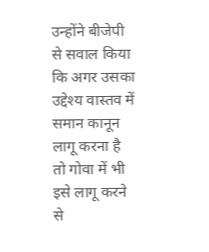उन्होंने बीजेपी से सवाल किया कि अगर उसका उद्देश्य वास्तव में समान कानून लागू करना है तो गोवा में भी इसे लागू करने से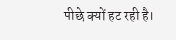पीछे क्यों हट रही है।